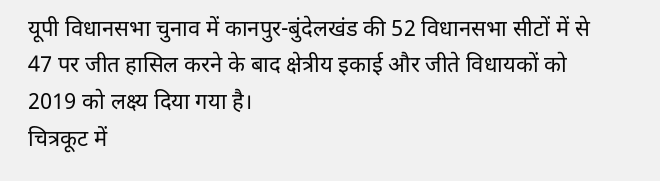यूपी विधानसभा चुनाव में कानपुर-बुंदेलखंड की 52 विधानसभा सीटों में से 47 पर जीत हासिल करने के बाद क्षेत्रीय इकाई और जीते विधायकों को 2019 को लक्ष्य दिया गया है।
चित्रकूट में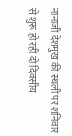नानाजी देशमुख की स्थली पर शनिवार से शुरू हो रही दो दिवसीय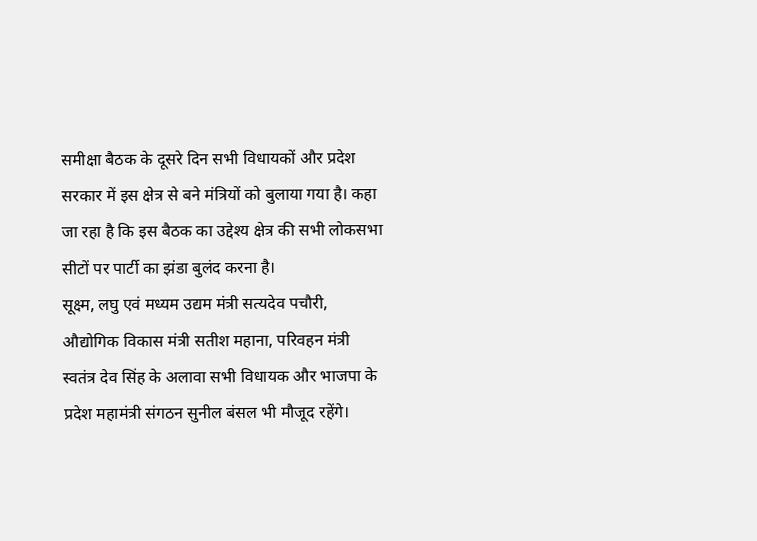समीक्षा बैठक के दूसरे दिन सभी विधायकों और प्रदेश सरकार में इस क्षेत्र से बने मंत्रियों को बुलाया गया है। कहा जा रहा है कि इस बैठक का उद्देश्य क्षेत्र की सभी लोकसभा सीटों पर पार्टी का झंडा बुलंद करना है।
सूक्ष्म, लघु एवं मध्यम उद्यम मंत्री सत्यदेव पचौरी, औद्योगिक विकास मंत्री सतीश महाना, परिवहन मंत्री स्वतंत्र देव सिंह के अलावा सभी विधायक और भाजपा के प्रदेश महामंत्री संगठन सुनील बंसल भी मौजूद रहेंगे।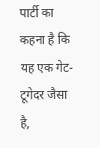पार्टी का कहना है कि यह एक गेट-टूगेदर जैसा है,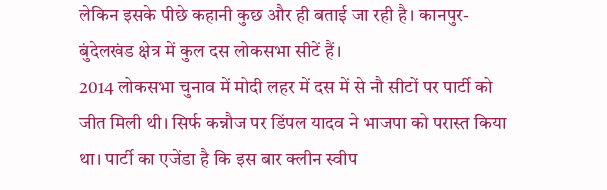लेकिन इसके पीछे कहानी कुछ और ही बताई जा रही है। कानपुर-बुंदेलखंड क्षेत्र में कुल दस लोकसभा सीटें हैं।
2014 लोकसभा चुनाव में मोदी लहर में दस में से नौ सीटों पर पार्टी को जीत मिली थी। सिर्फ कन्नौज पर डिंपल यादव ने भाजपा को परास्त किया था। पार्टी का एजेंडा है कि इस बार क्लीन स्वीप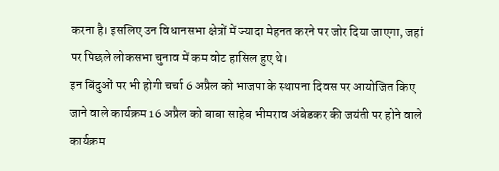करना है। इसलिए उन विधानसभा क्षेत्रों में ज्यादा मेहनत करने पर जोर दिया जाएगा, जहां पर पिछले लोकसभा चुनाव में कम वोट हासिल हुए थे।
इन बिंदुओं पर भी होगी चर्चा 6 अप्रैल को भाजपा के स्थापना दिवस पर आयोजित किए जाने वाले कार्यक्रम 16 अप्रैल को बाबा साहेब भीमराव अंबेडकर की जयंती पर होने वाले कार्यक्रम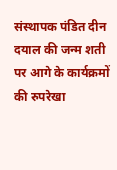संस्थापक पंडित दीन दयाल की जन्म शती पर आगे के कार्यक्रमों की रुपरेखा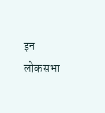इन लोकसभा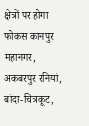क्षेत्रों पर होगा फोकस कानपुर महानगर, अकबरपुर रनियां, बांदा-चित्रकूट,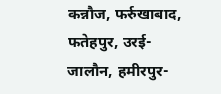कन्नौज, फर्रुखाबाद, फतेहपुर, उरई-जालौन, हमीरपुर-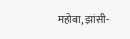महोबा, झांसी-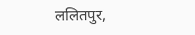ललितपुर,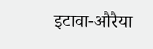इटावा-औरैया